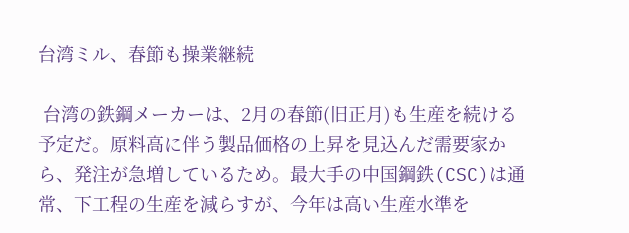台湾ミル、春節も操業継続

 台湾の鉄鋼メーカーは、2月の春節(旧正月)も生産を続ける予定だ。原料高に伴う製品価格の上昇を見込んだ需要家から、発注が急増しているため。最大手の中国鋼鉄(CSC)は通常、下工程の生産を減らすが、今年は高い生産水準を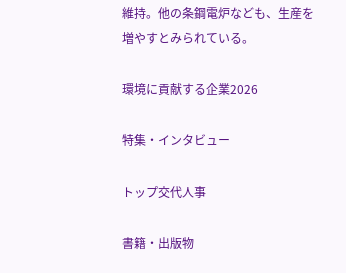維持。他の条鋼電炉なども、生産を増やすとみられている。

環境に貢献する企業2026

特集・インタビュー

トップ交代人事

書籍・出版物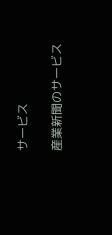サービス

産業新聞のサービス